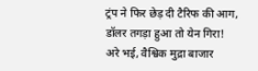ट्रंप ने फिर छेड़ दी टैरिफ की आग, डॉलर तगड़ा हुआ तो येन गिरा!
अरे भई, वैश्विक मुद्रा बाजार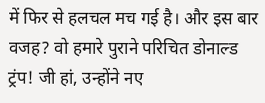में फिर से हलचल मच गई है। और इस बार वजह? वो हमारे पुराने परिचित डोनाल्ड ट्रंप! जी हां, उन्होंने नए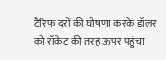टैरिफ दरों की घोषणा करके डॉलर को रॉकेट की तरह ऊपर पहुंचा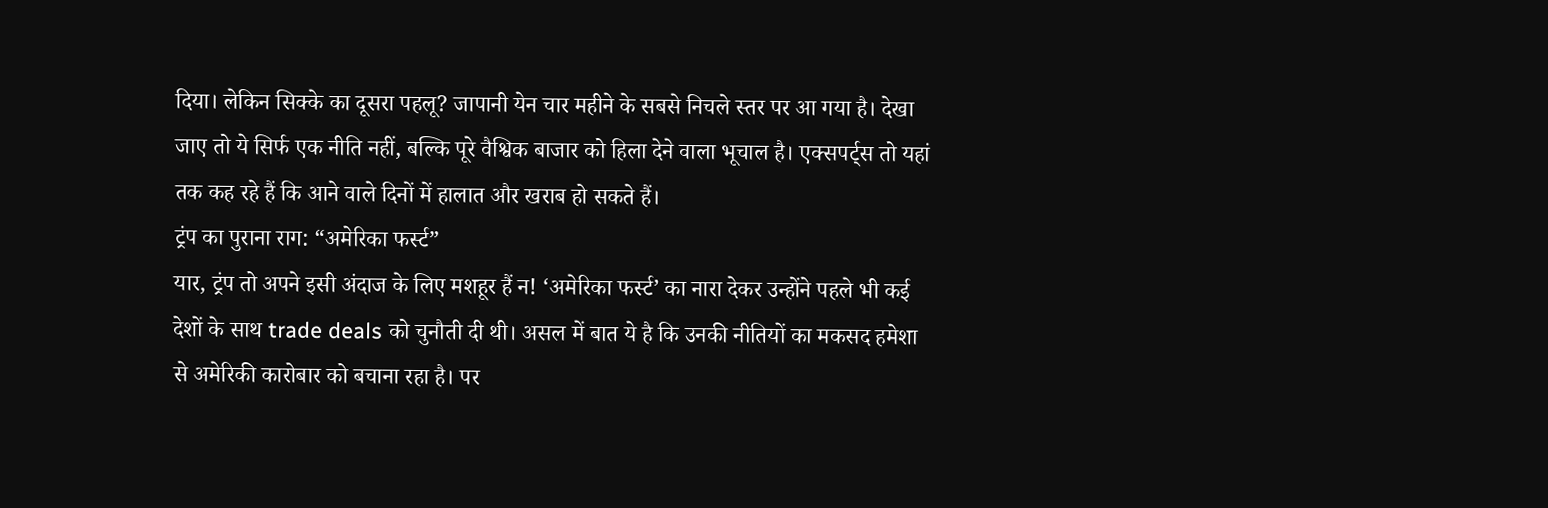दिया। लेकिन सिक्के का दूसरा पहलू? जापानी येन चार महीने के सबसे निचले स्तर पर आ गया है। देखा जाए तो ये सिर्फ एक नीति नहीं, बल्कि पूरे वैश्विक बाजार को हिला देने वाला भूचाल है। एक्सपर्ट्स तो यहां तक कह रहे हैं कि आने वाले दिनों में हालात और खराब हो सकते हैं।
ट्रंप का पुराना राग: “अमेरिका फर्स्ट”
यार, ट्रंप तो अपने इसी अंदाज के लिए मशहूर हैं न! ‘अमेरिका फर्स्ट’ का नारा देकर उन्होंने पहले भी कई देशों के साथ trade deals को चुनौती दी थी। असल में बात ये है कि उनकी नीतियों का मकसद हमेशा से अमेरिकी कारोबार को बचाना रहा है। पर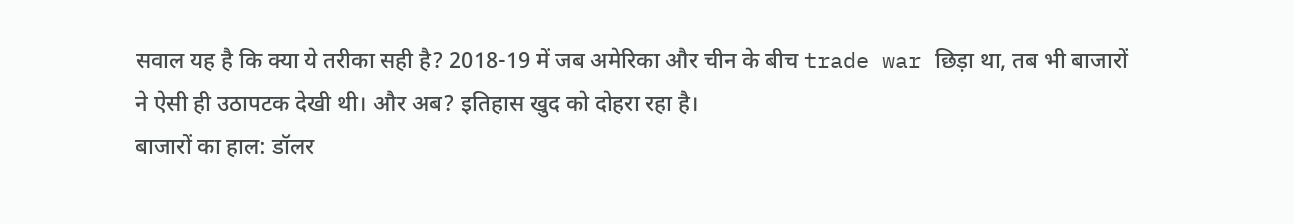सवाल यह है कि क्या ये तरीका सही है? 2018-19 में जब अमेरिका और चीन के बीच trade war छिड़ा था, तब भी बाजारों ने ऐसी ही उठापटक देखी थी। और अब? इतिहास खुद को दोहरा रहा है।
बाजारों का हाल: डॉलर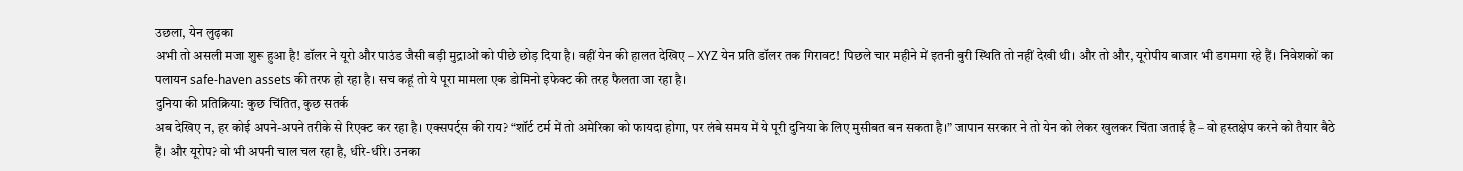उछला, येन लुढ़का
अभी तो असली मजा शुरू हुआ है! डॉलर ने यूरो और पाउंड जैसी बड़ी मुद्राओं को पीछे छोड़ दिया है। वहीं येन की हालत देखिए – XYZ येन प्रति डॉलर तक गिरावट! पिछले चार महीने में इतनी बुरी स्थिति तो नहीं देखी थी। और तो और, यूरोपीय बाजार भी डगमगा रहे हैं। निवेशकों का पलायन safe-haven assets की तरफ हो रहा है। सच कहूं तो ये पूरा मामला एक डोमिनो इफेक्ट की तरह फैलता जा रहा है।
दुनिया की प्रतिक्रिया: कुछ चिंतित, कुछ सतर्क
अब देखिए न, हर कोई अपने-अपने तरीके से रिएक्ट कर रहा है। एक्सपर्ट्स की राय? “शॉर्ट टर्म में तो अमेरिका को फायदा होगा, पर लंबे समय में ये पूरी दुनिया के लिए मुसीबत बन सकता है।” जापान सरकार ने तो येन को लेकर खुलकर चिंता जताई है – वो हस्तक्षेप करने को तैयार बैठे हैं। और यूरोप? वो भी अपनी चाल चल रहा है, धीरे-धीरे। उनका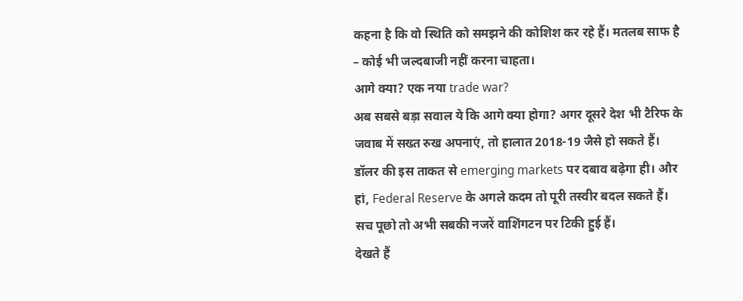कहना है कि वो स्थिति को समझने की कोशिश कर रहे हैं। मतलब साफ है – कोई भी जल्दबाजी नहीं करना चाहता।
आगे क्या? एक नया trade war?
अब सबसे बड़ा सवाल ये कि आगे क्या होगा? अगर दूसरे देश भी टैरिफ के जवाब में सख्त रुख अपनाएं, तो हालात 2018-19 जैसे हो सकते हैं। डॉलर की इस ताकत से emerging markets पर दबाव बढ़ेगा ही। और हां, Federal Reserve के अगले कदम तो पूरी तस्वीर बदल सकते हैं। सच पूछो तो अभी सबकी नजरें वाशिंगटन पर टिकी हुई हैं।
देखते हैं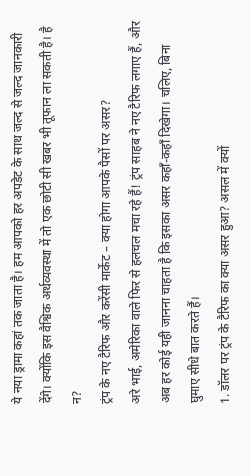ये नया ड्रामा कहां तक जाता है। हम आपको हर अपडेट के साथ जल्द से जल्द जानकारी देंगे। क्योंकि इस वैश्विक अर्थव्यवस्था में तो एक छोटी सी खबर भी तूफान ला सकती है। है न?
ट्रंप के नए टैरिफ और करेंसी मार्केट – क्या होगा आपके पैसों पर असर?
अरे भाई, अमेरिका वाले फिर से हलचल मचा रहे हैं! ट्रंप साहब ने नए टैरिफ लगाए हैं, और अब हर कोई यही जानना चाहता है कि इसका असर कहाँ-कहाँ दिखेगा। चलिए, बिना घुमाए सीधे बात करते हैं।
1. डॉलर पर ट्रंप के टैरिफ का क्या असर हुआ? असल में क्यों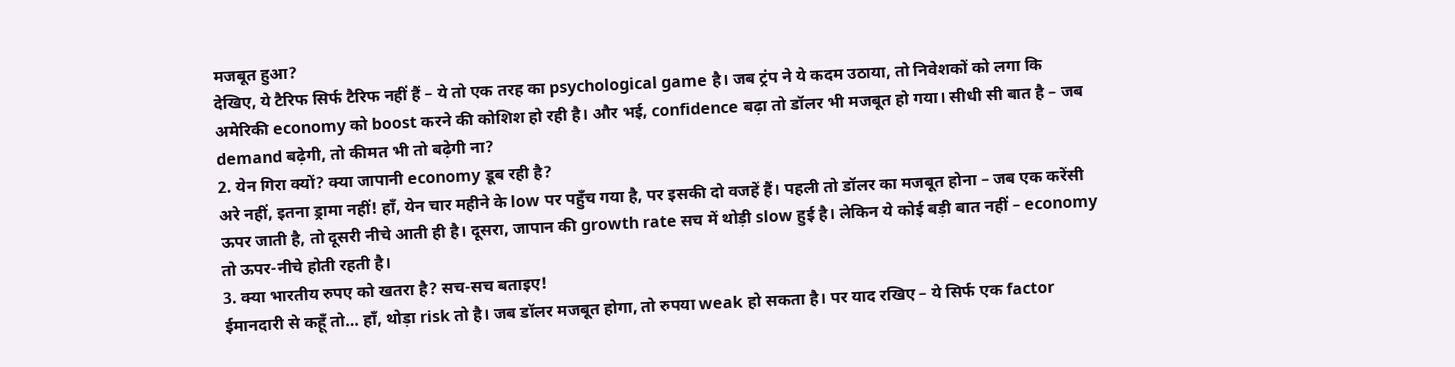मजबूत हुआ?
देखिए, ये टैरिफ सिर्फ टैरिफ नहीं हैं – ये तो एक तरह का psychological game है। जब ट्रंप ने ये कदम उठाया, तो निवेशकों को लगा कि अमेरिकी economy को boost करने की कोशिश हो रही है। और भई, confidence बढ़ा तो डॉलर भी मजबूत हो गया। सीधी सी बात है – जब demand बढ़ेगी, तो कीमत भी तो बढ़ेगी ना?
2. येन गिरा क्यों? क्या जापानी economy डूब रही है?
अरे नहीं, इतना ड्रामा नहीं! हाँ, येन चार महीने के low पर पहुँच गया है, पर इसकी दो वजहें हैं। पहली तो डॉलर का मजबूत होना – जब एक करेंसी ऊपर जाती है, तो दूसरी नीचे आती ही है। दूसरा, जापान की growth rate सच में थोड़ी slow हुई है। लेकिन ये कोई बड़ी बात नहीं – economy तो ऊपर-नीचे होती रहती है।
3. क्या भारतीय रुपए को खतरा है? सच-सच बताइए!
ईमानदारी से कहूँ तो… हाँ, थोड़ा risk तो है। जब डॉलर मजबूत होगा, तो रुपया weak हो सकता है। पर याद रखिए – ये सिर्फ एक factor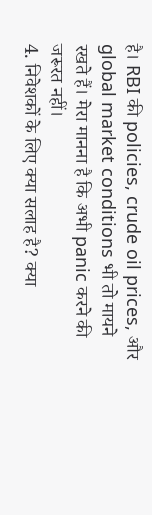है। RBI की policies, crude oil prices, और global market conditions भी तो मायने रखते हैं। मेरा मानना है कि अभी panic करने की जरूरत नहीं।
4. निवेशकों के लिए क्या सलाह है? क्या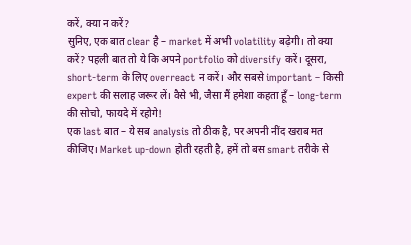करें, क्या न करें?
सुनिए, एक बात clear है – market में अभी volatility बढ़ेगी। तो क्या करें? पहली बात तो ये कि अपने portfolio को diversify करें। दूसरा, short-term के लिए overreact न करें। और सबसे important – किसी expert की सलाह जरूर लें। वैसे भी, जैसा मैं हमेशा कहता हूँ – long-term की सोचो, फायदे में रहोगे!
एक last बात – ये सब analysis तो ठीक है, पर अपनी नींद खराब मत कीजिए। Market up-down होती रहती है, हमें तो बस smart तरीके से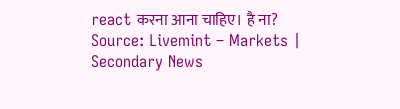react करना आना चाहिए। है ना?
Source: Livemint – Markets | Secondary News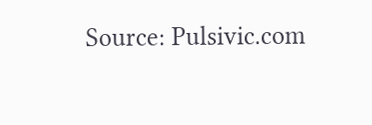Source: Pulsivic.com